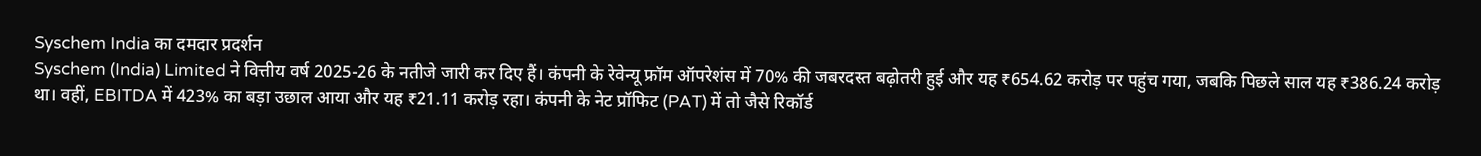Syschem India का दमदार प्रदर्शन
Syschem (India) Limited ने वित्तीय वर्ष 2025-26 के नतीजे जारी कर दिए हैं। कंपनी के रेवेन्यू फ्रॉम ऑपरेशंस में 70% की जबरदस्त बढ़ोतरी हुई और यह ₹654.62 करोड़ पर पहुंच गया, जबकि पिछले साल यह ₹386.24 करोड़ था। वहीं, EBITDA में 423% का बड़ा उछाल आया और यह ₹21.11 करोड़ रहा। कंपनी के नेट प्रॉफिट (PAT) में तो जैसे रिकॉर्ड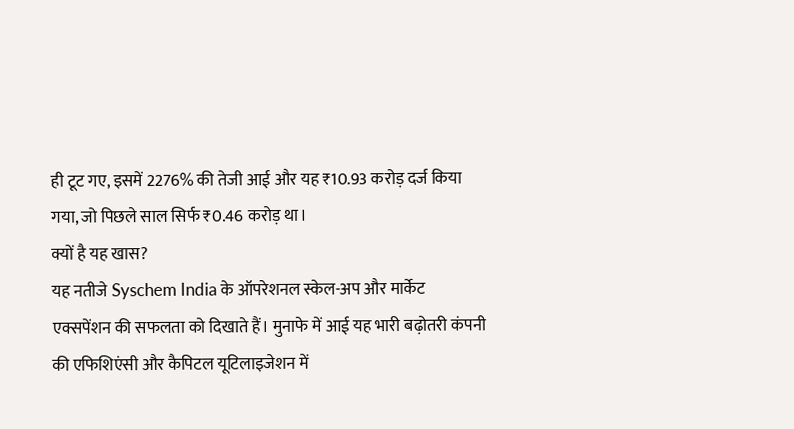ही टूट गए, इसमें 2276% की तेजी आई और यह ₹10.93 करोड़ दर्ज किया गया, जो पिछले साल सिर्फ ₹0.46 करोड़ था।
क्यों है यह खास?
यह नतीजे Syschem India के ऑपरेशनल स्केल-अप और मार्केट एक्सपेंशन की सफलता को दिखाते हैं। मुनाफे में आई यह भारी बढ़ोतरी कंपनी की एफिशिएंसी और कैपिटल यूटिलाइजेशन में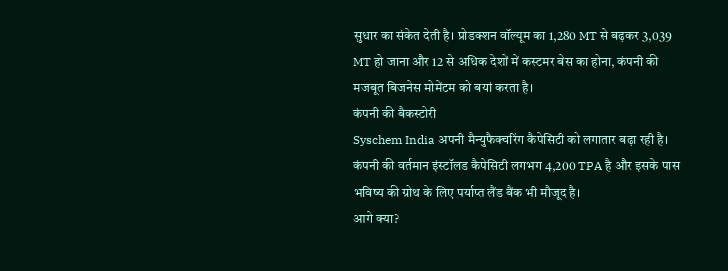सुधार का संकेत देती है। प्रोडक्शन वॉल्यूम का 1,280 MT से बढ़कर 3,039 MT हो जाना और 12 से अधिक देशों में कस्टमर बेस का होना, कंपनी की मजबूत बिजनेस मोमेंटम को बयां करता है।
कंपनी की बैकस्टोरी
Syschem India अपनी मैन्युफैक्चरिंग कैपेसिटी को लगातार बढ़ा रही है। कंपनी की वर्तमान इंस्टॉलड कैपेसिटी लगभग 4,200 TPA है और इसके पास भविष्य की ग्रोथ के लिए पर्याप्त लैंड बैंक भी मौजूद है।
आगे क्या?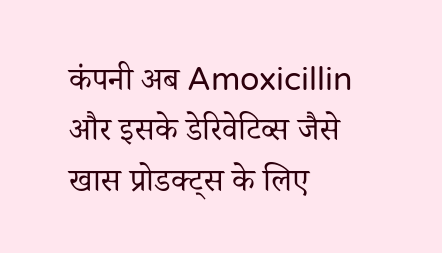कंपनी अब Amoxicillin और इसके डेरिवेटिव्स जैसे खास प्रोडक्ट्स के लिए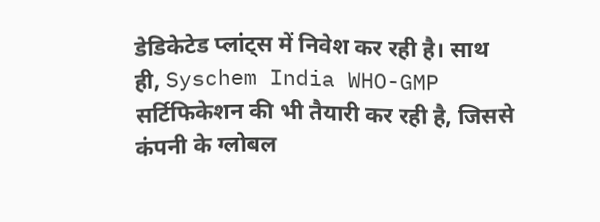डेडिकेटेड प्लांट्स में निवेश कर रही है। साथ ही, Syschem India WHO-GMP सर्टिफिकेशन की भी तैयारी कर रही है, जिससे कंपनी के ग्लोबल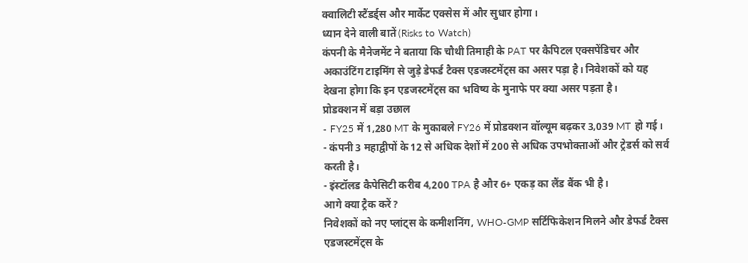क्वालिटी स्टैंडर्ड्स और मार्केट एक्सेस में और सुधार होगा।
ध्यान देने वाली बातें (Risks to Watch)
कंपनी के मैनेजमेंट ने बताया कि चौथी तिमाही के PAT पर कैपिटल एक्सपेंडिचर और अकाउंटिंग टाइमिंग से जुड़े डेफर्ड टैक्स एडजस्टमेंट्स का असर पड़ा है। निवेशकों को यह देखना होगा कि इन एडजस्टमेंट्स का भविष्य के मुनाफे पर क्या असर पड़ता है।
प्रोडक्शन में बड़ा उछाल
- FY25 में 1,280 MT के मुकाबले FY26 में प्रोडक्शन वॉल्यूम बढ़कर 3,039 MT हो गई।
- कंपनी 3 महाद्वीपों के 12 से अधिक देशों में 200 से अधिक उपभोक्ताओं और ट्रेडर्स को सर्व करती है।
- इंस्टॉलड कैपेसिटी करीब 4,200 TPA है और 6+ एकड़ का लैंड बैंक भी है।
आगे क्या ट्रैक करें?
निवेशकों को नए प्लांट्स के कमीशनिंग, WHO-GMP सर्टिफिकेशन मिलने और डेफर्ड टैक्स एडजस्टमेंट्स के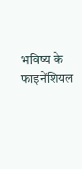भविष्य के फाइनेंशियल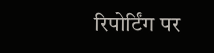रिपोर्टिंग पर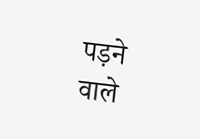पड़ने वाले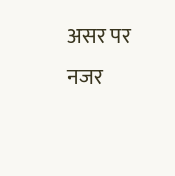असर पर नजर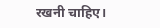रखनी चाहिए।